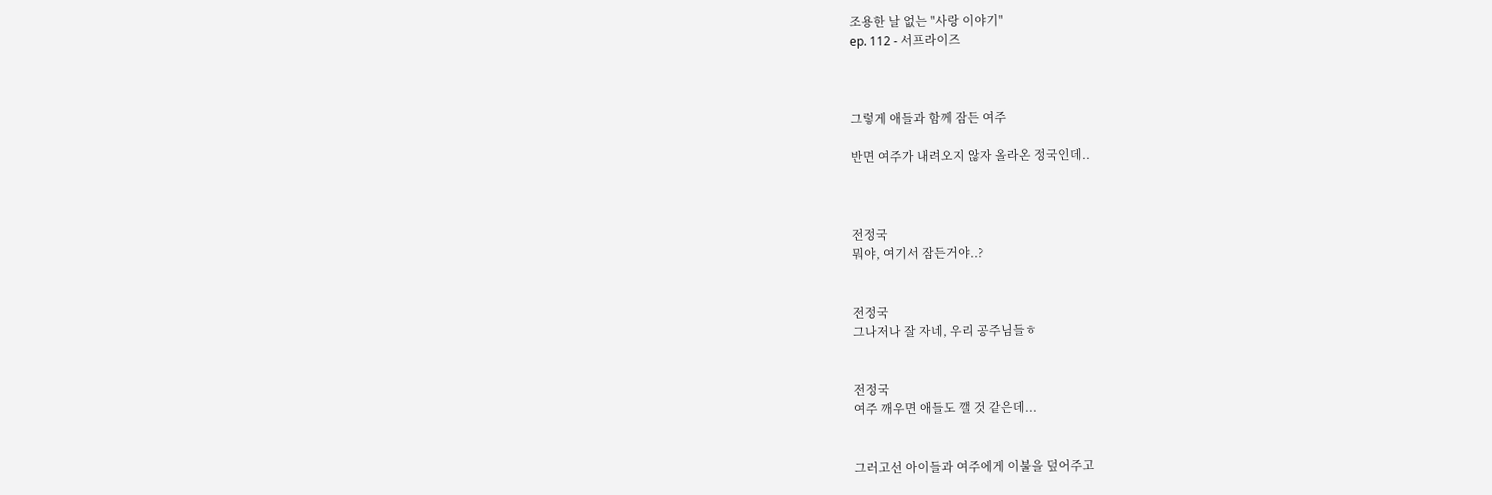조용한 날 없는 "사랑 이야기"
ep. 112 - 서프라이즈



그렇게 애들과 함께 잠든 여주

반면 여주가 내려오지 않자 올라온 정국인데..



전정국
뭐야, 여기서 잠든거야..?


전정국
그나저나 잘 자네, 우리 공주님들ㅎ


전정국
여주 깨우면 애들도 깰 것 같은데...


그러고선 아이들과 여주에게 이불을 덮어주고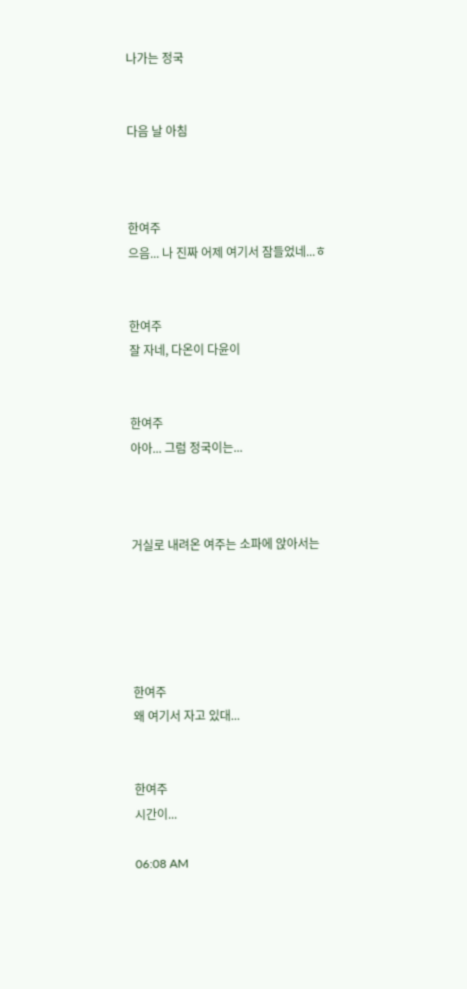나가는 정국


다음 날 아침



한여주
으음... 나 진짜 어제 여기서 잠들었네...ㅎ


한여주
잘 자네, 다온이 다윤이


한여주
아아... 그럼 정국이는...



거실로 내려온 여주는 소파에 앉아서는





한여주
왜 여기서 자고 있대...


한여주
시간이...

06:08 AM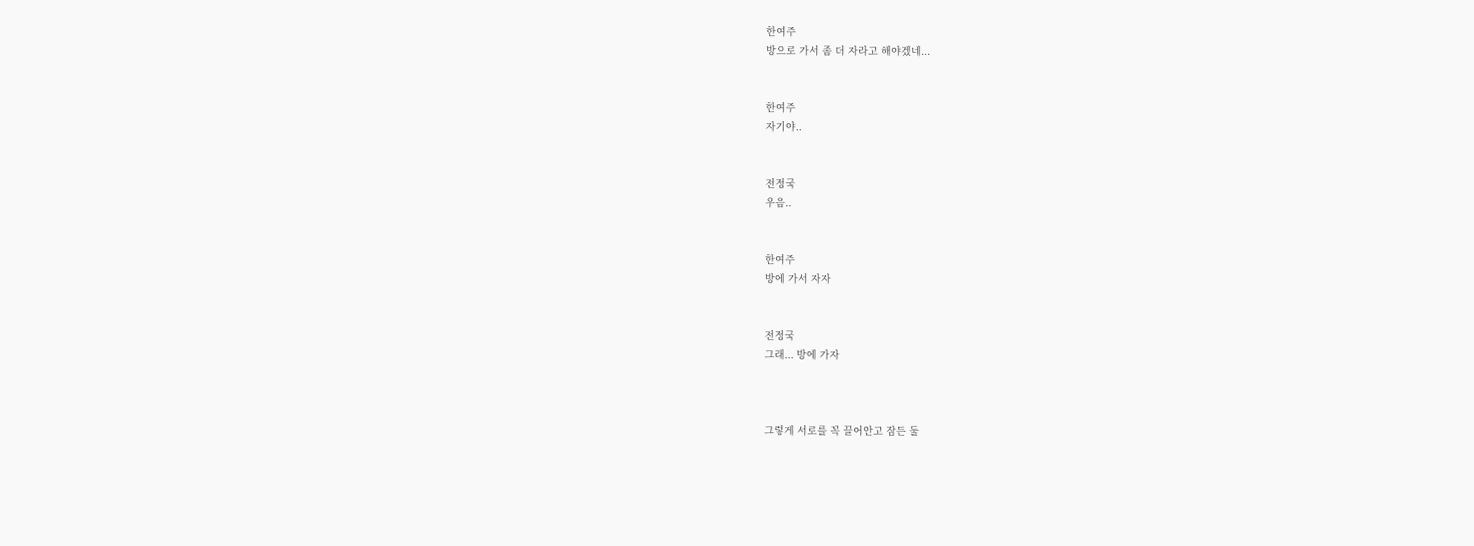한여주
방으로 가서 좀 더 자라고 해야겠네...


한여주
자기야..


전정국
우음..


한여주
방에 가서 자자


전정국
그래... 방에 가자



그렇게 서로를 꼭 끌어안고 잠든 둘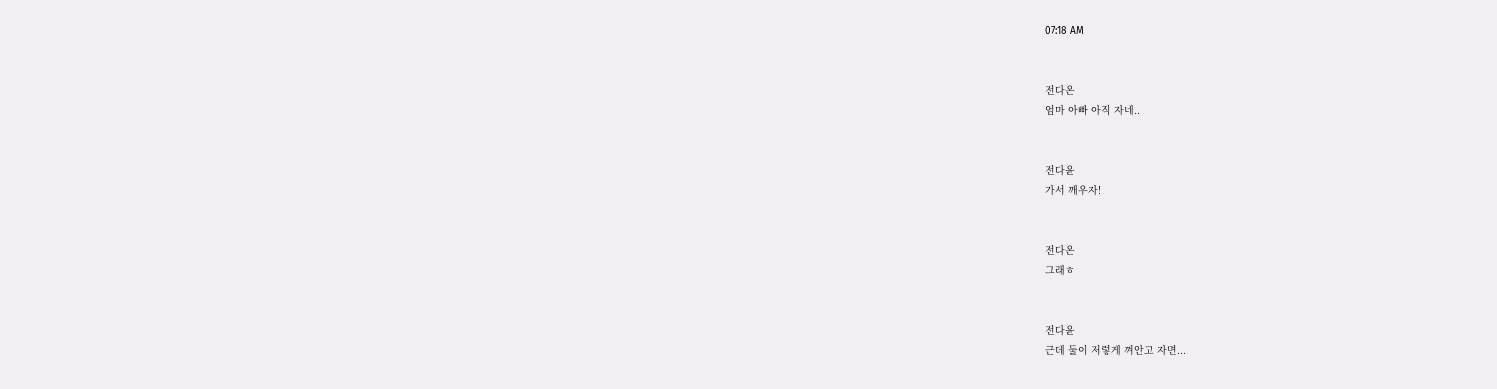07:18 AM


전다온
엄마 아빠 아직 자네..


전다윤
가서 깨우자!


전다온
그래ㅎ


전다윤
근데 둘이 저렇게 껴안고 자면...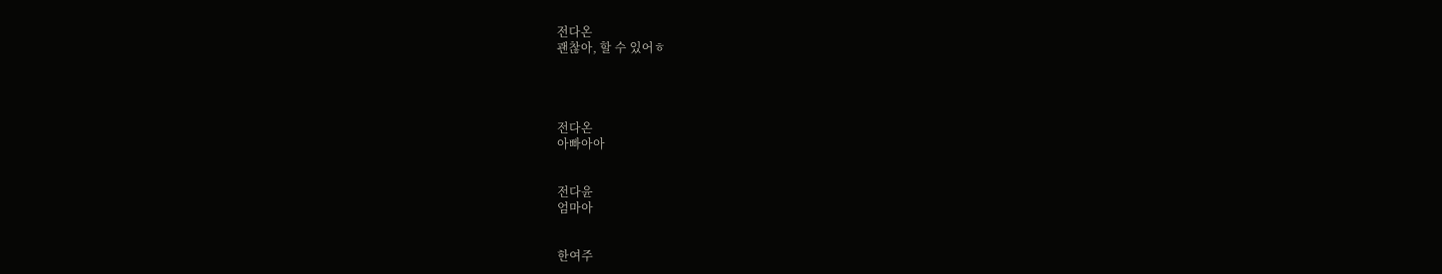전다온
괜찮아, 할 수 있어ㅎ




전다온
아빠아아


전다윤
엄마아


한여주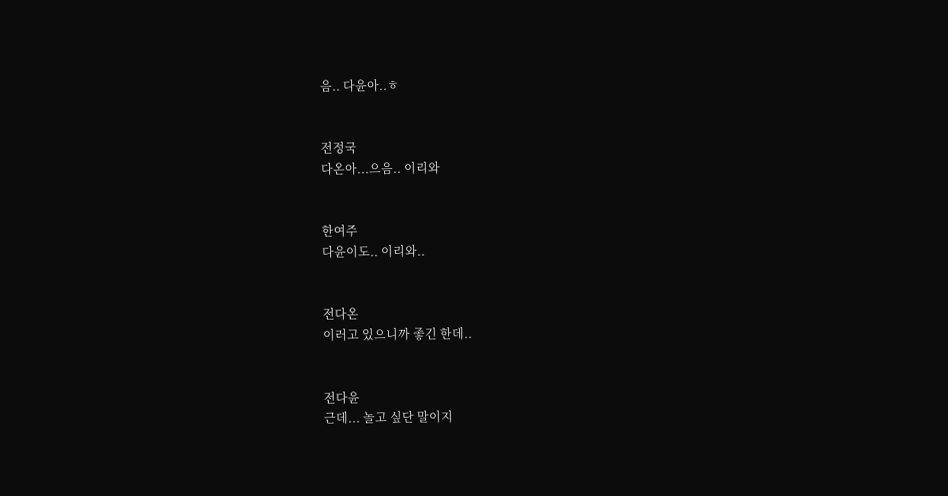음.. 다윤아..ㅎ


전정국
다온아...으음.. 이리와


한여주
다윤이도.. 이리와..


전다온
이러고 있으니까 좋긴 한데..


전다윤
근데... 놀고 싶단 말이지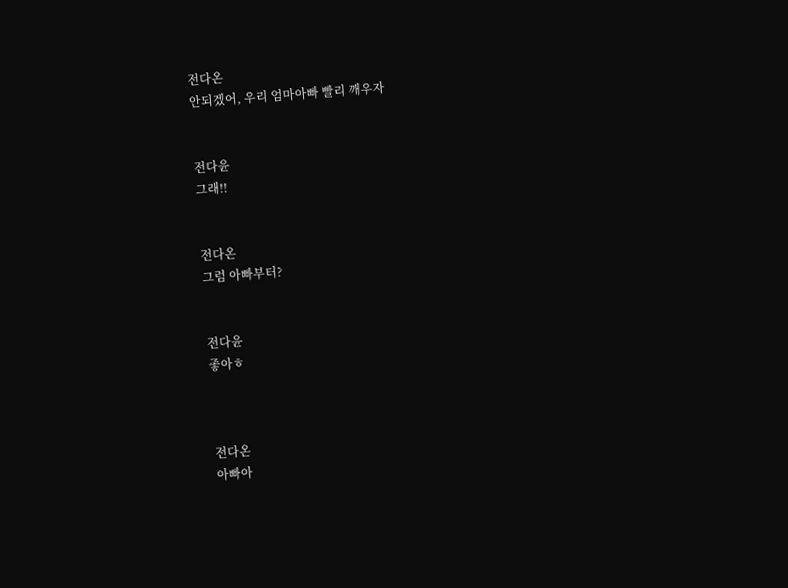전다온
안되겠어, 우리 엄마아빠 빨리 깨우자


전다윤
그래!!


전다온
그럼 아빠부터?


전다윤
좋아ㅎ



전다온
아빠아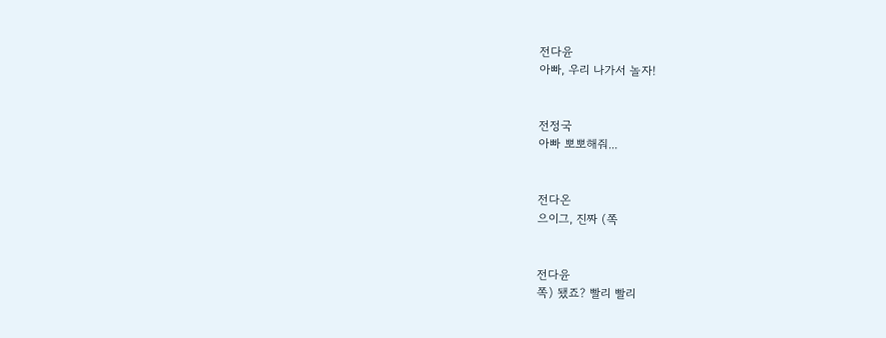전다윤
아빠, 우리 나가서 놀자!


전정국
아빠 뽀뽀해줘...


전다온
으이그, 진짜 (쪽


전다윤
쪽) 됐죠? 빨리 빨리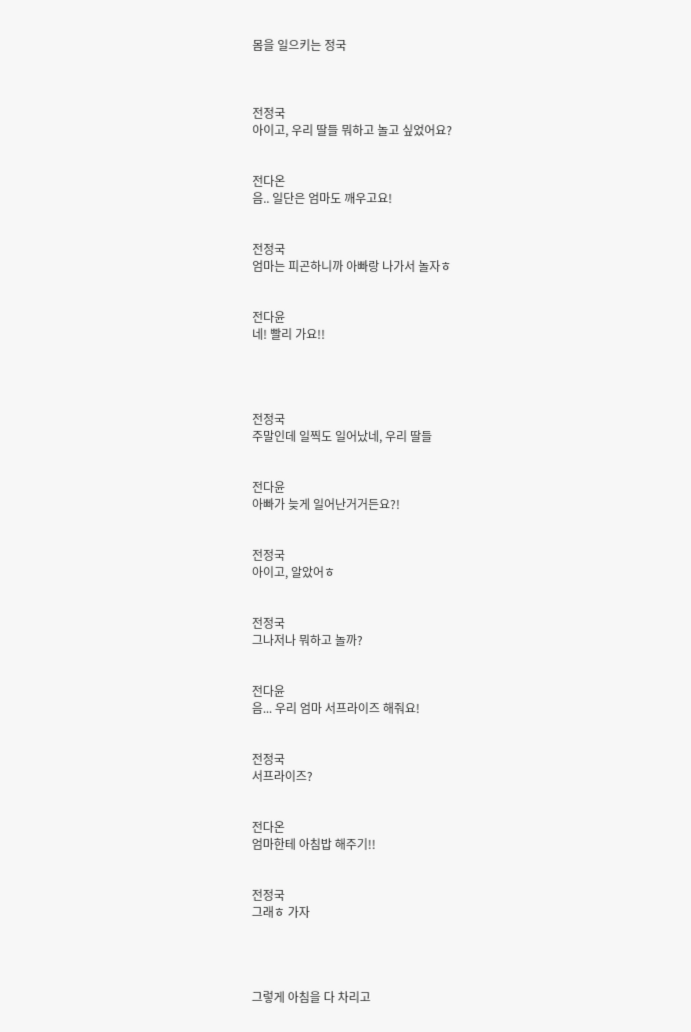몸을 일으키는 정국



전정국
아이고, 우리 딸들 뭐하고 놀고 싶었어요?


전다온
음.. 일단은 엄마도 깨우고요!


전정국
엄마는 피곤하니까 아빠랑 나가서 놀자ㅎ


전다윤
네! 빨리 가요!!




전정국
주말인데 일찍도 일어났네, 우리 딸들


전다윤
아빠가 늦게 일어난거거든요?!


전정국
아이고, 알았어ㅎ


전정국
그나저나 뭐하고 놀까?


전다윤
음... 우리 엄마 서프라이즈 해줘요!


전정국
서프라이즈?


전다온
엄마한테 아침밥 해주기!!


전정국
그래ㅎ 가자




그렇게 아침을 다 차리고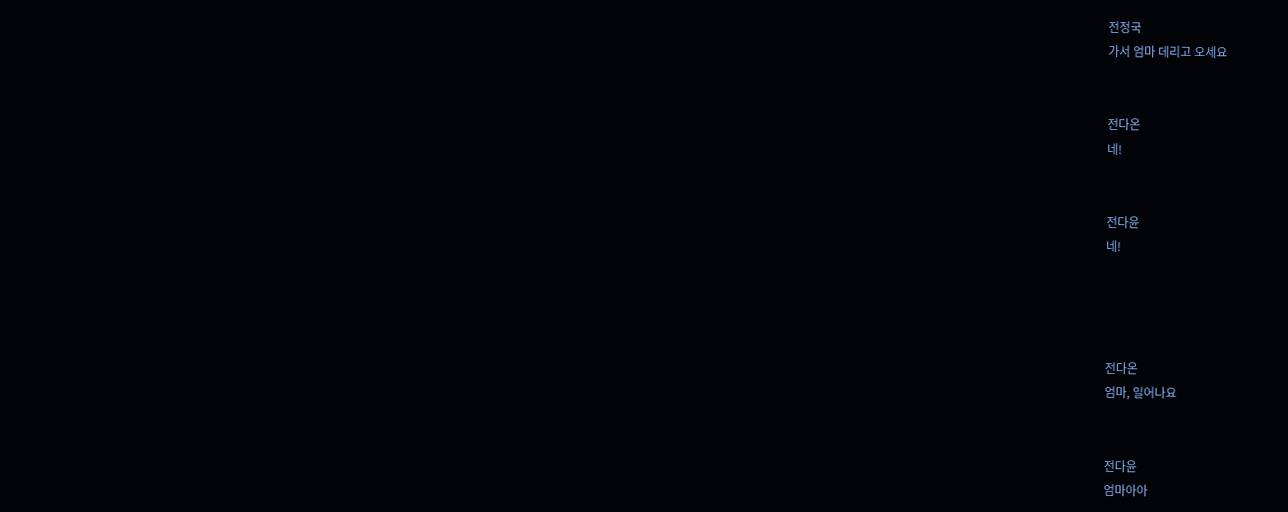전정국
가서 엄마 데리고 오세요


전다온
네!


전다윤
네!




전다온
엄마, 일어나요


전다윤
엄마아아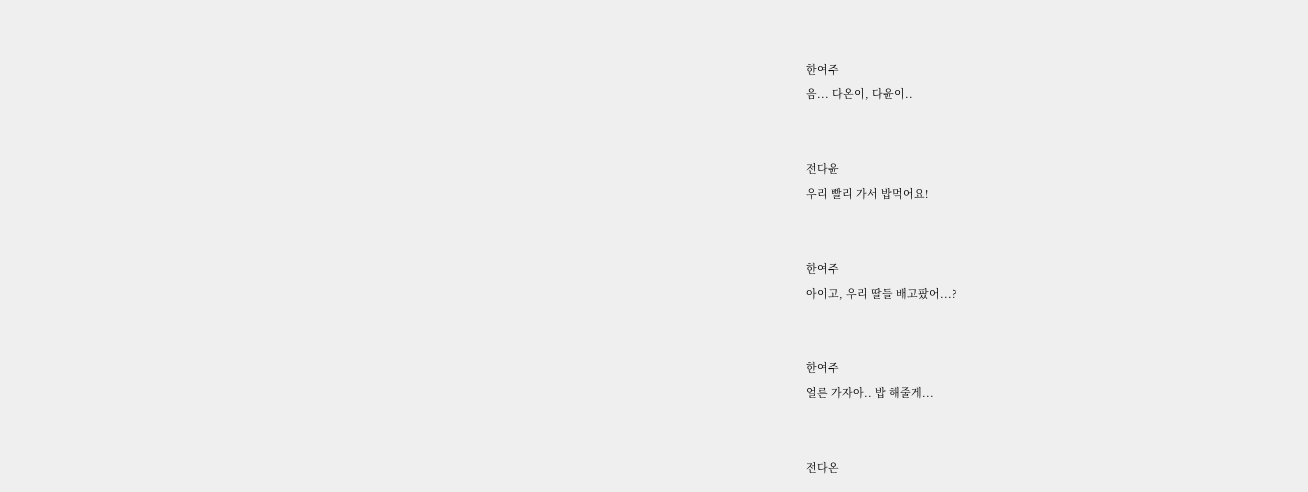한여주
음... 다온이, 다윤이..


전다윤
우리 빨리 가서 밥먹어요!


한여주
아이고, 우리 딸들 배고팠어...?


한여주
얼른 가자아.. 밥 해줄게...


전다온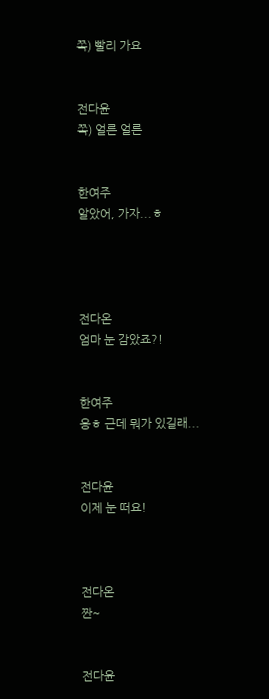쪽) 빨리 가요


전다윤
쪽) 얼른 얼른


한여주
알았어, 가자...ㅎ




전다온
엄마 눈 감았죠?!


한여주
응ㅎ 근데 뭐가 있길래...


전다윤
이제 눈 떠요!



전다온
짠~


전다윤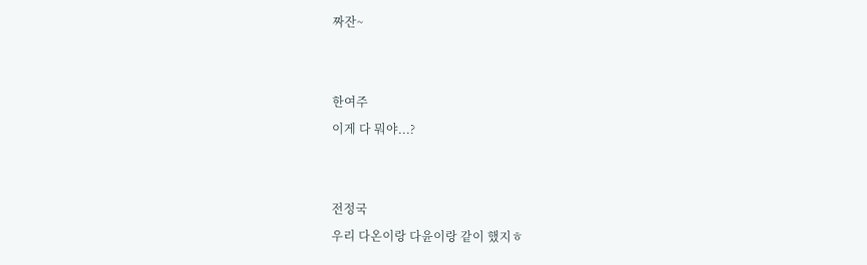짜잔~


한여주
이게 다 뭐야...?


전정국
우리 다온이랑 다윤이랑 같이 했지ㅎ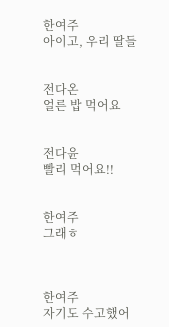한여주
아이고, 우리 딸들


전다온
얼른 밥 먹어요


전다윤
빨리 먹어요!!


한여주
그래ㅎ



한여주
자기도 수고했어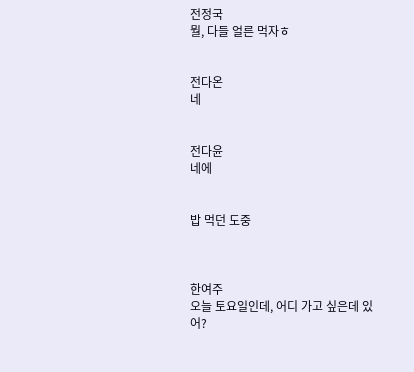전정국
뭘, 다들 얼른 먹자ㅎ


전다온
네


전다윤
네에


밥 먹던 도중



한여주
오늘 토요일인데, 어디 가고 싶은데 있어?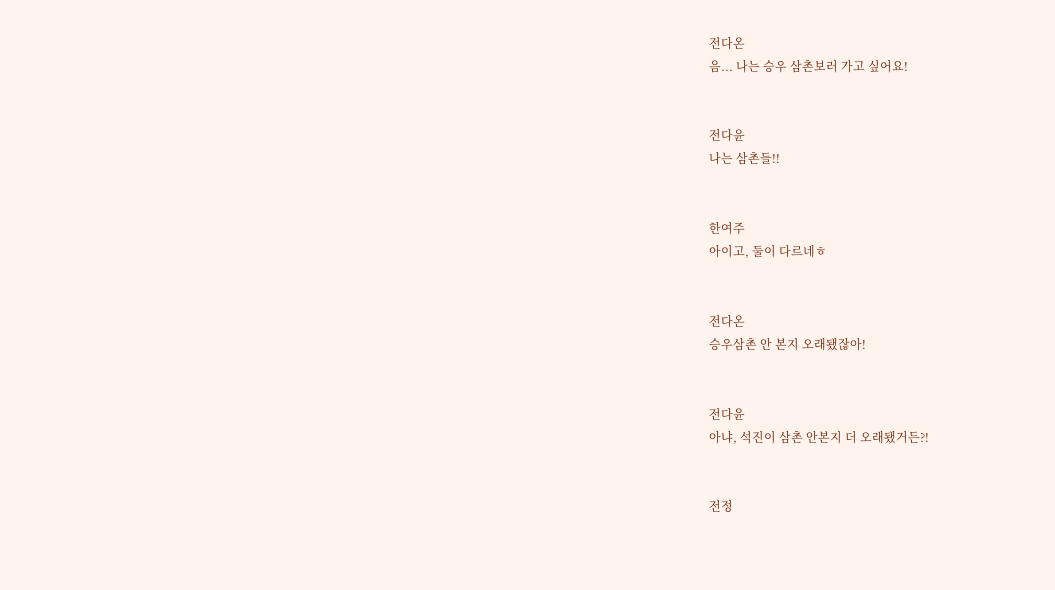전다온
음... 나는 승우 삼촌보러 가고 싶어요!


전다윤
나는 삼촌들!!


한여주
아이고, 둘이 다르네ㅎ


전다온
승우삼촌 안 본지 오래됐잖아!


전다윤
아냐, 석진이 삼촌 안본지 더 오래됐거든?!


전정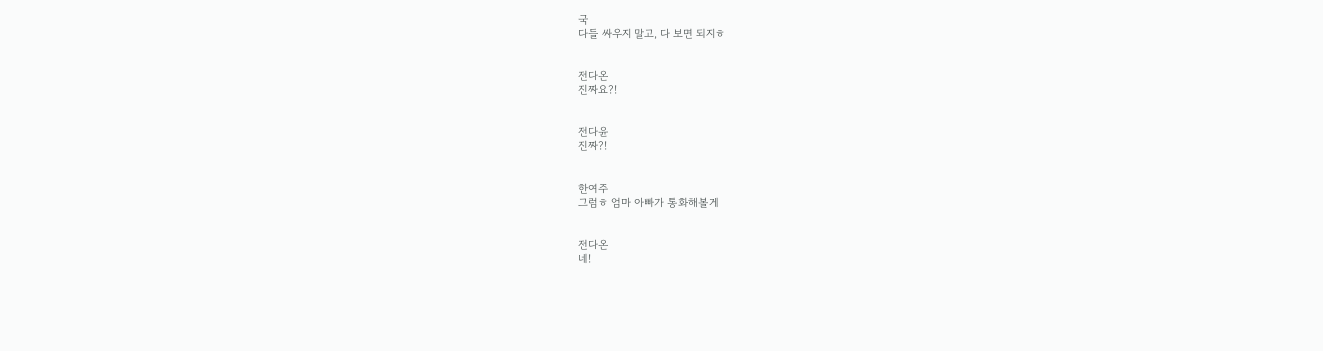국
다들 싸우지 말고, 다 보면 되지ㅎ


전다온
진짜요?!


전다윤
진짜?!


한여주
그럼ㅎ 엄마 아빠가 통화해볼게


전다온
네!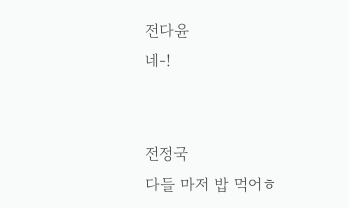전다윤
네-!


전정국
다들 마저 밥 먹어ㅎ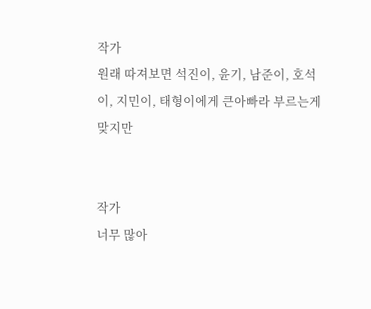작가
원래 따져보면 석진이, 윤기, 남준이, 호석이, 지민이, 태형이에게 큰아빠라 부르는게 맞지만


작가
너무 많아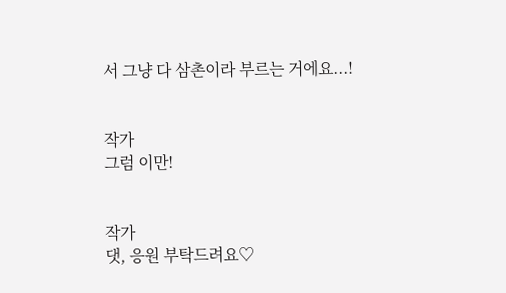서 그냥 다 삼촌이라 부르는 거에요...!


작가
그럼 이만!


작가
댓, 응원 부탁드려요♡